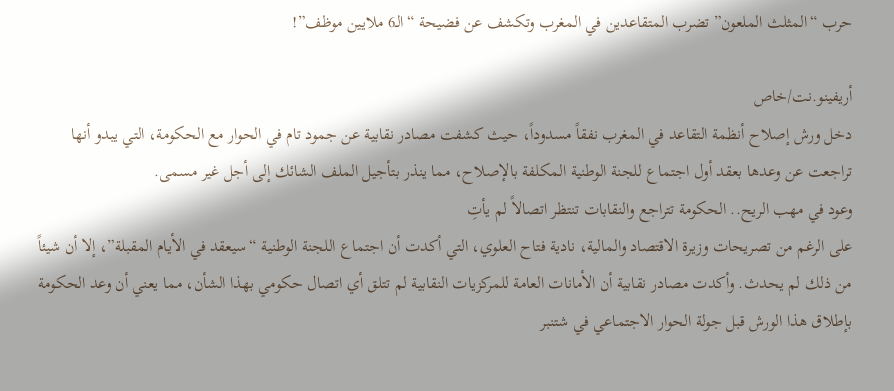حرب “المثلث الملعون” تضرب المتقاعدين في المغرب وتكشف عن فضيحة “الـ6 ملايين موظف”!

أريفينو.نت/خاص
دخل ورش إصلاح أنظمة التقاعد في المغرب نفقاً مسدوداً، حيث كشفت مصادر نقابية عن جمود تام في الحوار مع الحكومة، التي يبدو أنها تراجعت عن وعدها بعقد أول اجتماع للجنة الوطنية المكلفة بالإصلاح، مما ينذر بتأجيل الملف الشائك إلى أجل غير مسمى.
وعود في مهب الريح.. الحكومة تتراجع والنقابات تنتظر اتصالاً لم يأتِ
على الرغم من تصريحات وزيرة الاقتصاد والمالية، نادية فتاح العلوي، التي أكدت أن اجتماع اللجنة الوطنية “سيعقد في الأيام المقبلة”، إلا أن شيئاً من ذلك لم يحدث. وأكدت مصادر نقابية أن الأمانات العامة للمركزيات النقابية لم تتلق أي اتصال حكومي بهذا الشأن، مما يعني أن وعد الحكومة بإطلاق هذا الورش قبل جولة الحوار الاجتماعي في شتنبر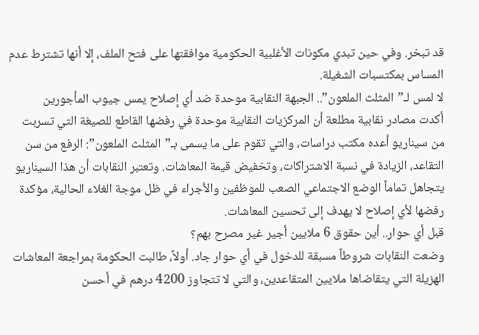قد تبخر. وفي حين تبدي مكونات الأغلبية الحكومية موافقتها على فتح الملف، إلا أنها تشترط عدم المساس بمكتسبات الشغيلة.
لا لمس لـ”المثلث الملعون”.. الجبهة النقابية موحدة ضد أي إصلاح يمس جيوب المأجورين
أكدت مصادر نقابية مطلعة أن المركزيات النقابية موحدة في رفضها القاطع للصيغة التي تسربت من سيناريو أعده مكتب دراسات، والتي تقوم على ما يسمى بـ”المثلث الملعون”: الرفع من سن التقاعد، الزيادة في نسبة الاشتراكات، وتخفيض قيمة المعاشات. وتعتبر النقابات أن هذا السيناريو يتجاهل تماماً الوضع الاجتماعي الصعب للموظفين والأجراء في ظل موجة الغلاء الحالية، مؤكدة رفضها لأي إصلاح لا يهدف إلى تحسين المعاشات.
قبل أي حوار.. أين حقوق 6 ملايين أجير غير مصرح بهم؟
وضعت النقابات شروطاً مسبقة للدخول في أي حوار جاد. أولاً، طالبت الحكومة بمراجعة المعاشات الهزيلة التي يتقاضاها ملايين المتقاعدين، والتي لا تتجاوز 4200 درهم في أحسن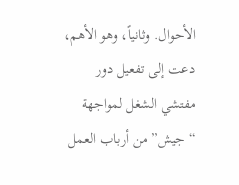الأحوال. وثانياً، وهو الأهم، دعت إلى تفعيل دور مفتشي الشغل لمواجهة “جيش” من أرباب العمل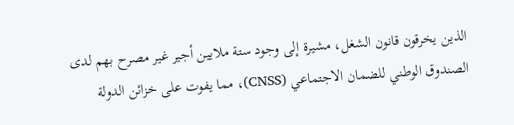الذين يخرقون قانون الشغل، مشيرة إلى وجود ستة ملايين أجير غير مصرح بهم لدى الصندوق الوطني للضمان الاجتماعي (CNSS)، مما يفوت على خزائن الدولة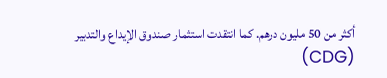أكثر من 50 مليون درهم. كما انتقدت استثمار صندوق الإيداع والتدبير (CDG)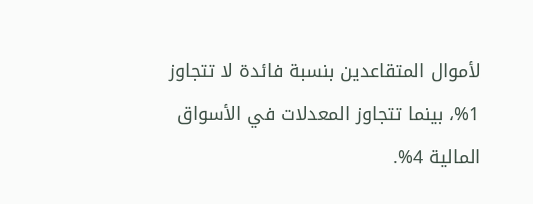لأموال المتقاعدين بنسبة فائدة لا تتجاوز 1%، بينما تتجاوز المعدلات في الأسواق المالية 4%.